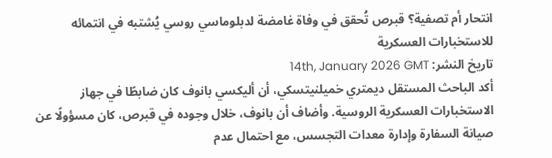انتحار أم تصفية؟ قبرص تُحقق في وفاة غامضة لدبلوماسي روسي يُشتبه في انتمائه للاستخبارات العسكرية
تاريخ النشر: 14th, January 2026 GMT
أكد الباحث المستقل ديمتري خميلنيتسكي، أن أليكسي بانوف كان ضابطًا في جهاز الاستخبارات العسكرية الروسية. وأضاف أن بانوف، خلال وجوده في قبرص، كان مسؤولًا عن صيانة السفارة وإدارة معدات التجسس، مع احتمال عدم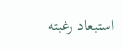استبعاد رغبته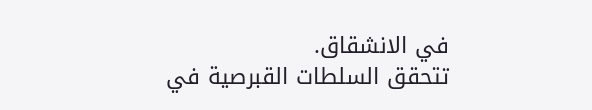في الانشقاق.
تتحقق السلطات القبرصية في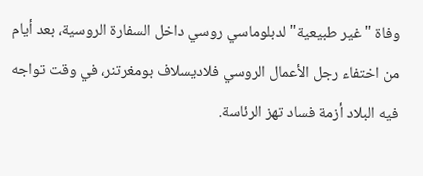وفاة "غير طبيعية" لدبلوماسي روسي داخل السفارة الروسية، بعد أيام من اختفاء رجل الأعمال الروسي فلاديسلاف بومغرتنر، في وقت تواجه فيه البلاد أزمة فساد تهز الرئاسة.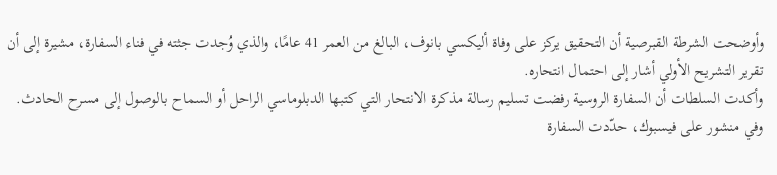وأوضحت الشرطة القبرصية أن التحقيق يركز على وفاة أليكسي بانوف، البالغ من العمر 41 عامًا، والذي وُجدت جثته في فناء السفارة، مشيرة إلى أن تقرير التشريح الأولي أشار إلى احتمال انتحاره.
وأكدت السلطات أن السفارة الروسية رفضت تسليم رسالة مذكرة الانتحار التي كتبها الدبلوماسي الراحل أو السماح بالوصول إلى مسرح الحادث.
وفي منشور على فيسبوك، حدّدت السفارة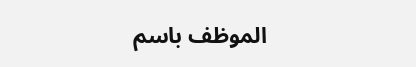الموظف باسم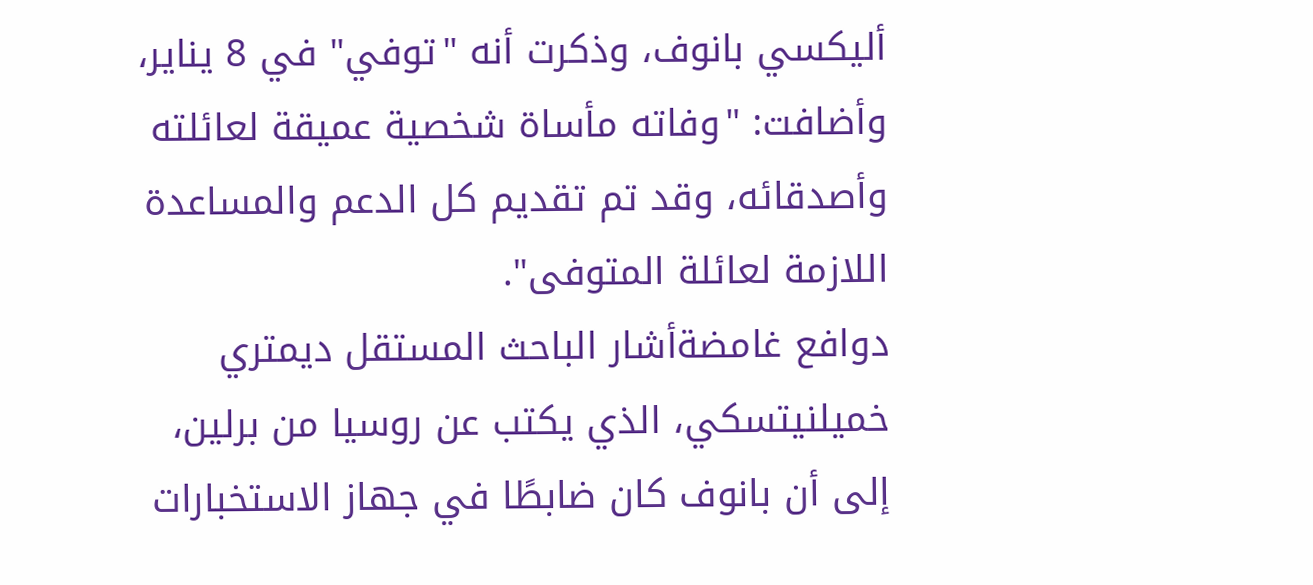أليكسي بانوف، وذكرت أنه "توفي" في 8 يناير، وأضافت: "وفاته مأساة شخصية عميقة لعائلته وأصدقائه، وقد تم تقديم كل الدعم والمساعدة اللازمة لعائلة المتوفى".
دوافع غامضةأشار الباحث المستقل ديمتري خميلنيتسكي، الذي يكتب عن روسيا من برلين، إلى أن بانوف كان ضابطًا في جهاز الاستخبارات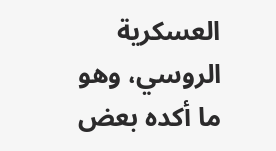العسكرية الروسي، وهو ما أكده بعض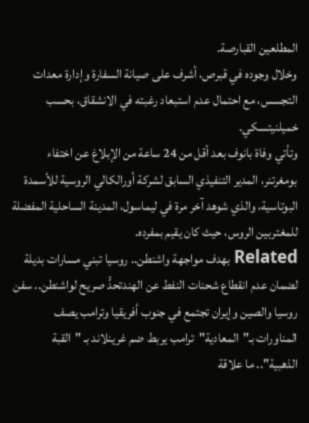المطلعين القبارصة.
وخلال وجوده في قبرص، أشرف على صيانة السفارة وإدارة معدات التجسس، مع احتمال عدم استبعاد رغبته في الانشقاق، بحسب خميلنيتسكي.
وتأتي وفاة بانوف بعد أقل من 24 ساعة من الإبلاغ عن اختفاء بومغرتنر، المدير التنفيذي السابق لشركة أورالكالي الروسية للأسمدة البوتاسية، والذي شوهد آخر مرة في ليماسول، المدينة الساحلية المفضلة للمغتربين الروس، حيث كان يقيم بمفرده.
Related بهدف مواجهة واشنطن.. روسيا تبني مسارات بديلة لضمان عدم انقطاع شحنات النفط عن الهندتحدٍّ صريح لواشنطن.. سفن روسيا والصين وإيران تجتمع في جنوب أفريقيا وترامب يصف المناورات بـ"المعادية"ترامب يربط ضم غرينلاند بـ "القبة الذهبية".. ما علاقة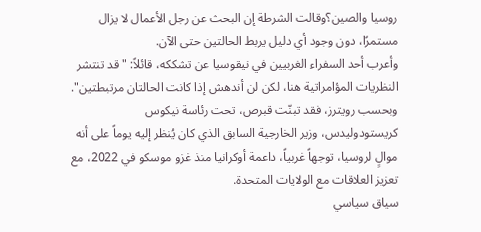روسيا والصين؟وقالت الشرطة إن البحث عن رجل الأعمال لا يزال مستمرًا، دون وجود أي دليل يربط الحالتين حتى الآن.
وأعرب أحد السفراء الغربيين في نيقوسيا عن تشككه، قائلاً: "قد تنتشر النظريات المؤامراتية هنا، لكن لن أندهش إذا كانت الحالتان مرتبطتين".
وبحسب رويترز، فقد تبنّت قبرص، تحت رئاسة نيكوس كريستودوليدس، وزير الخارجية السابق الذي كان يُنظر إليه يوماً على أنه موالٍ لروسيا، توجهاً غربياً، داعمة أوكرانيا منذ غزو موسكو في 2022، مع تعزيز العلاقات مع الولايات المتحدة.
سياق سياسي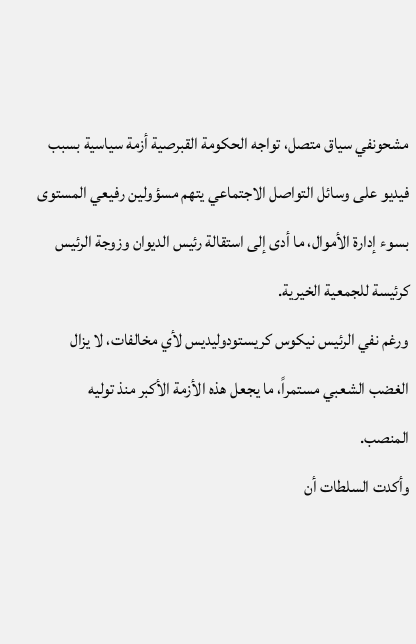مشحونفي سياق متصل، تواجه الحكومة القبرصية أزمة سياسية بسبب فيديو على وسائل التواصل الاجتماعي يتهم مسؤولين رفيعي المستوى بسوء إدارة الأموال، ما أدى إلى استقالة رئيس الديوان وزوجة الرئيس كرئيسة للجمعية الخيرية.
ورغم نفي الرئيس نيكوس كريستودوليديس لأي مخالفات، لا يزال الغضب الشعبي مستمراً، ما يجعل هذه الأزمة الأكبر منذ توليه المنصب.
وأكدت السلطات أن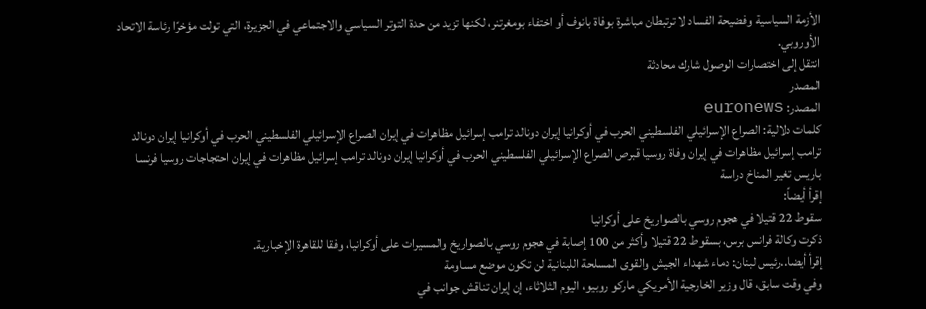الأزمة السياسية وفضيحة الفساد لا ترتبطان مباشرة بوفاة بانوف أو اختفاء بومغرتنر، لكنها تزيد من حدة التوتر السياسي والاجتماعي في الجزيرة، التي تولت مؤخرًا رئاسة الاتحاد الأوروبي.
انتقل إلى اختصارات الوصول شارك محادثة
المصدر
المصدر: euronews
كلمات دلالية: الصراع الإسرائيلي الفلسطيني الحرب في أوكرانيا إيران دونالد ترامب إسرائيل مظاهرات في إيران الصراع الإسرائيلي الفلسطيني الحرب في أوكرانيا إيران دونالد ترامب إسرائيل مظاهرات في إيران وفاة روسيا قبرص الصراع الإسرائيلي الفلسطيني الحرب في أوكرانيا إيران دونالد ترامب إسرائيل مظاهرات في إيران احتجاجات روسيا فرنسا باريس تغير المناخ دراسة
إقرأ أيضاً:
سقوط 22 قتيلا في هجوم روسي بالصواريخ على أوكرانيا
ذكرت وكالة فرانس برس، بسقوط 22 قتيلا وأكثر من 100 إصابة في هجوم روسي بالصواريخ والمسيرات على أوكرانيا، وفقا للقاهرة الإخبارية.
إقرأ أيضا..رئيس لبنان: دماء شهداء الجيش والقوى المسلحة اللبنانية لن تكون موضع مساومة
وفي وقت سابق، قال وزير الخارجية الأمريكي ماركو روبيو، اليوم الثلاثاء، إن إيران تناقش جوانب في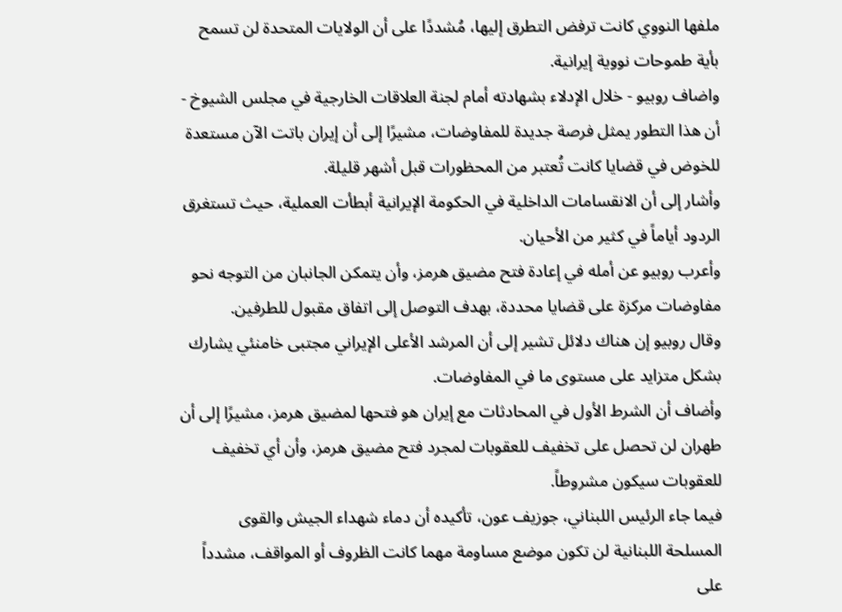ملفها النووي كانت ترفض التطرق إليها، مُشددًا على أن الولايات المتحدة لن تسمح بأية طموحات نووية إيرانية.
واضاف روبيو - خلال الإدلاء بشهادته أمام لجنة العلاقات الخارجية في مجلس الشيوخ - أن هذا التطور يمثل فرصة جديدة للمفاوضات، مشيرًا إلى أن إيران باتت الآن مستعدة للخوض في قضايا كانت تُعتبر من المحظورات قبل أشهر قليلة.
وأشار إلى أن الانقسامات الداخلية في الحكومة الإيرانية أبطأت العملية، حيث تستغرق الردود أياماً في كثير من الأحيان.
وأعرب روبيو عن أمله في إعادة فتح مضيق هرمز، وأن يتمكن الجانبان من التوجه نحو مفاوضات مركزة على قضايا محددة، بهدف التوصل إلى اتفاق مقبول للطرفين.
وقال روبيو إن هناك دلائل تشير إلى أن المرشد الأعلى الإيراني مجتبى خامنئي يشارك بشكل متزايد على مستوى ما في المفاوضات.
وأضاف أن الشرط الأول في المحادثات مع إيران هو فتحها لمضيق هرمز، مشيرًا إلى أن طهران لن تحصل على تخفيف للعقوبات لمجرد فتح مضيق هرمز، وأن أي تخفيف للعقوبات سيكون مشروطاً.
فيما جاء الرئيس اللبناني، جوزيف عون، تأكيده أن دماء شهداء الجيش والقوى المسلحة اللبنانية لن تكون موضع مساومة مهما كانت الظروف أو المواقف، مشدداً على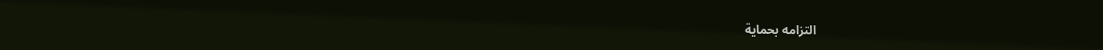التزامه بحماية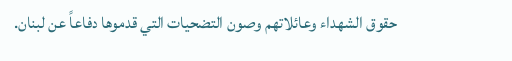حقوق الشهداء وعائلاتهم وصون التضحيات التي قدموها دفاعاً عن لبنان.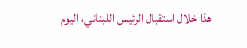هذا خلال استقبال الرئيس اللبناني، اليوم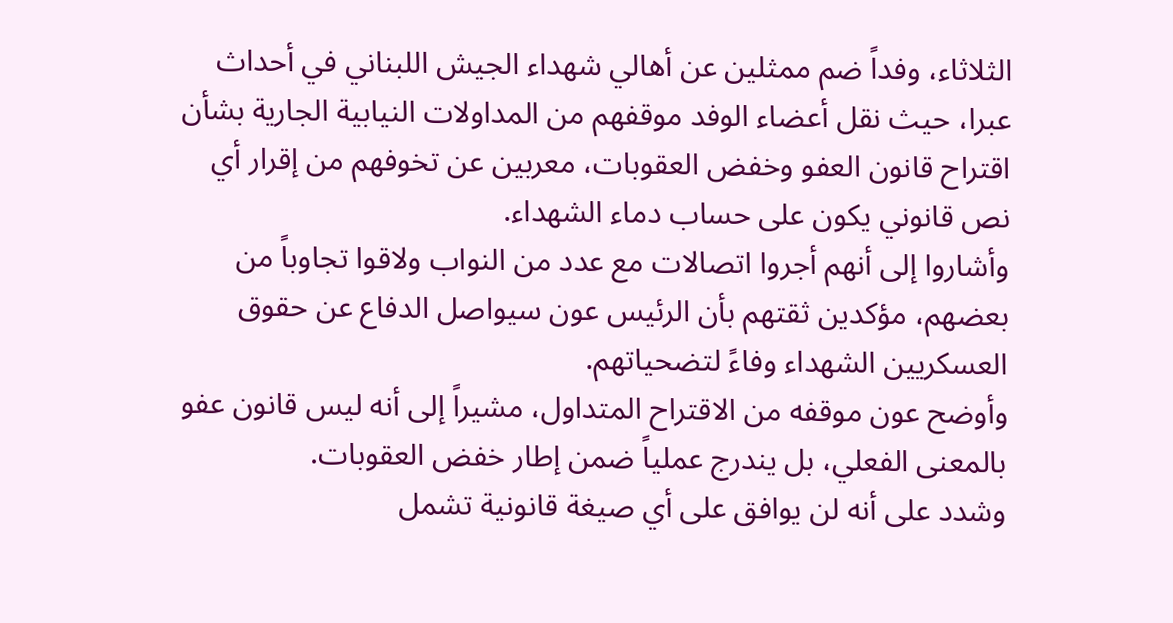الثلاثاء، وفداً ضم ممثلين عن أهالي شهداء الجيش اللبناني في أحداث عبرا، حيث نقل أعضاء الوفد موقفهم من المداولات النيابية الجارية بشأن اقتراح قانون العفو وخفض العقوبات، معربين عن تخوفهم من إقرار أي نص قانوني يكون على حساب دماء الشهداء.
وأشاروا إلى أنهم أجروا اتصالات مع عدد من النواب ولاقوا تجاوباً من بعضهم، مؤكدين ثقتهم بأن الرئيس عون سيواصل الدفاع عن حقوق العسكريين الشهداء وفاءً لتضحياتهم.
وأوضح عون موقفه من الاقتراح المتداول، مشيراً إلى أنه ليس قانون عفو بالمعنى الفعلي، بل يندرج عملياً ضمن إطار خفض العقوبات.
وشدد على أنه لن يوافق على أي صيغة قانونية تشمل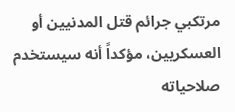مرتكبي جرائم قتل المدنيين أو العسكريين، مؤكداً أنه سيستخدم صلاحياته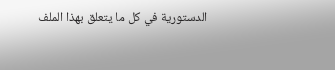الدستورية في كل ما يتعلق بهذا الملف